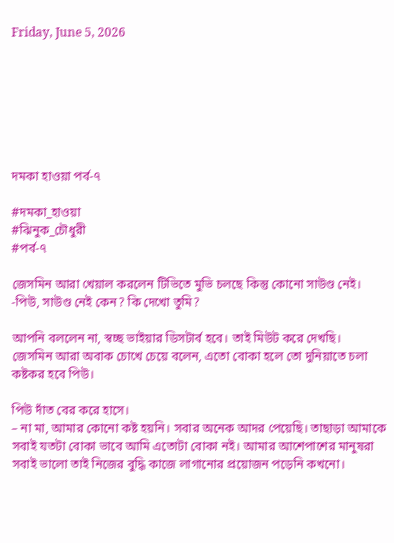Friday, June 5, 2026







দমকা হাওয়া পর্ব-৭

#দমকা_হাওয়া
#ঝিনুক_চৌধুরী
#পর্ব-৭

জেসমিন আরা খেয়াল করলেন টিভিতে মুভি চলছে কিন্তু কোনো সাউণ্ড নেই।
-পিউ, সাউণ্ড নেই কেন? কি দেখো তুমি?

আপনি বললেন না, স্বচ্ছ ভাইয়ার ডিসটার্ব হবে। তাই মিউট করে দেখছি।
জেসমিন আরা অবাক চোখে চেয়ে বলেন, এতো বোকা হলে তো দুনিয়াতে চলা কষ্টকর হবে পিউ।

পিউ দাঁত বের করে হাসে।
– না মা, আমার কোনো কষ্ট হয়নি। সবার অনেক আদর পেয়েছি। তাছাড়া আমাকে সবাই যতটা বোকা ভাবে আমি এতোটা বোকা নই। আমার আশেপাশের মানুষরা সবাই ভালো তাই নিজের বুদ্ধি কাজে লাগানোর প্রয়োজন পড়েনি কখনো।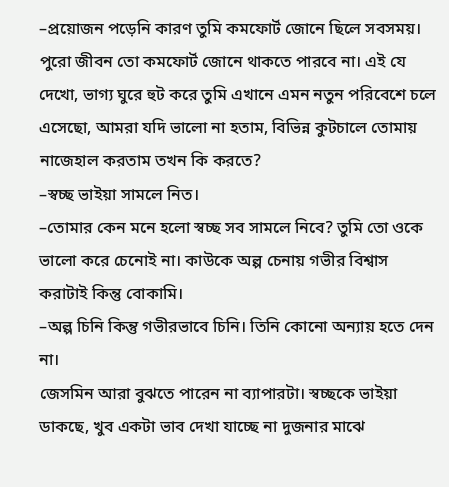–প্রয়োজন পড়েনি কারণ তুমি কমফোর্ট জোনে ছিলে সবসময়। পুরো জীবন তো কমফোর্ট জোনে থাকতে পারবে না। এই যে দেখো, ভাগ্য ঘুরে হুট করে তুমি এখানে এমন নতুন পরিবেশে চলে এসেছো, আমরা যদি ভালো না হতাম, বিভিন্ন কুটচালে তোমায় নাজেহাল করতাম তখন কি করতে?
–স্বচ্ছ ভাইয়া সামলে নিত।
–তোমার কেন মনে হলো স্বচ্ছ সব সামলে নিবে? তুমি তো ওকে ভালো করে চেনোই না। কাউকে অল্প চেনায় গভীর বিশ্বাস করাটাই কিন্তু বোকামি।
–অল্প চিনি কিন্তু গভীরভাবে চিনি। তিনি কোনো অন্যায় হতে দেন না।
জেসমিন আরা বুঝতে পারেন না ব্যাপারটা। স্বচ্ছকে ভাইয়া ডাকছে, খুব একটা ভাব দেখা যাচ্ছে না দুজনার মাঝে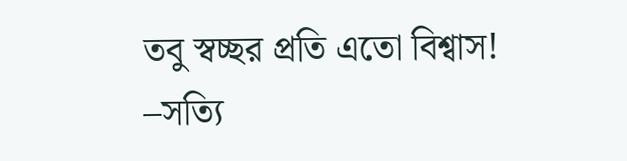তবু স্বচ্ছর প্রতি এতো বিশ্বাস!
–সত্যি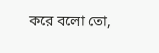করে বলো তো,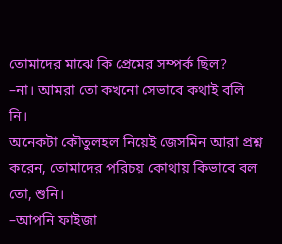তোমাদের মাঝে কি প্রেমের সম্পর্ক ছিল?
–না। আমরা তো কখনো সেভাবে কথাই বলি নি।
অনেকটা কৌতুলহল নিয়েই জেসমিন আরা প্রশ্ন করেন, তোমাদের পরিচয় কোথায় কিভাবে বল তো, শুনি।
–আপনি ফাইজা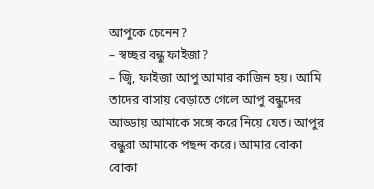আপুকে চেনেন?
– স্বচ্ছর বন্ধু ফাইজা?
– জ্বি, ফাইজা আপু আমার কাজিন হয়। আমি তাদের বাসায় বেড়াতে গেলে আপু বন্ধুদের আড্ডায় আমাকে সঙ্গে করে নিয়ে যেত। আপুর বন্ধুরা আমাকে পছন্দ করে। আমার বোকা বোকা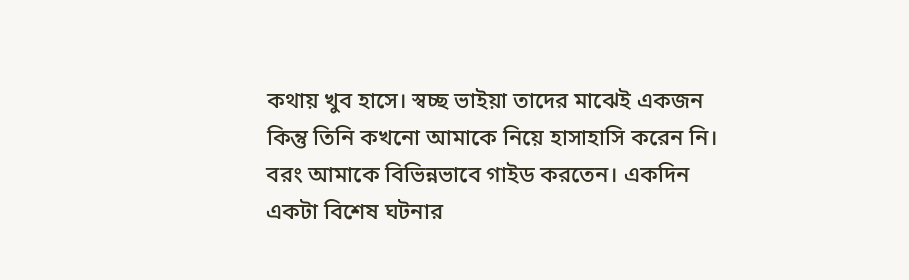কথায় খুব হাসে। স্বচ্ছ ভাইয়া তাদের মাঝেই একজন কিন্তু তিনি কখনো আমাকে নিয়ে হাসাহাসি করেন নি। বরং আমাকে বিভিন্নভাবে গাইড করতেন। একদিন একটা বিশেষ ঘটনার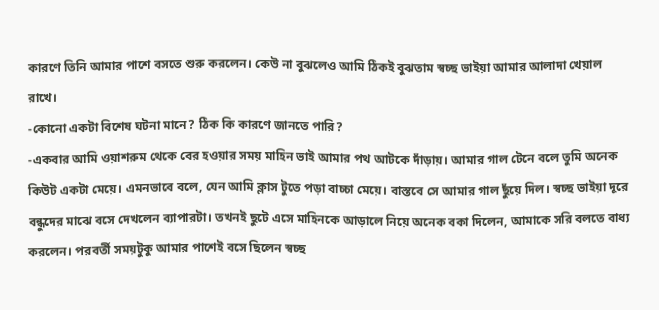কারণে তিনি আমার পাশে বসতে শুরু করলেন। কেউ না বুঝলেও আমি ঠিকই বুঝতাম স্বচ্ছ ভাইয়া আমার আলাদা খেয়াল রাখে।
-কোনো একটা বিশেষ ঘটনা মানে? ঠিক কি কারণে জানতে পারি?
-একবার আমি ওয়াশরুম থেকে বের হওয়ার সময় মাহিন ভাই আমার পথ আটকে দাঁড়ায়। আমার গাল টেনে বলে তুমি অনেক কিউট একটা মেয়ে। এমনভাবে বলে, যেন আমি ক্লাস টুতে পড়া বাচ্চা মেয়ে। বাস্তবে সে আমার গাল ছুঁয়ে দিল। স্বচ্ছ ভাইয়া দূরে বন্ধুদের মাঝে বসে দেখলেন ব্যাপারটা। তখনই ছুটে এসে মাহিনকে আড়ালে নিয়ে অনেক বকা দিলেন, আমাকে সরি বলতে বাধ্য করলেন। পরবর্তী সময়টুকু আমার পাশেই বসে ছিলেন স্বচ্ছ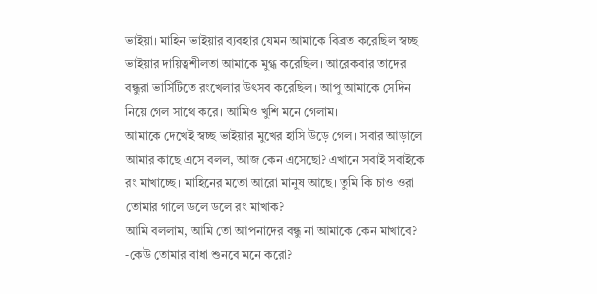ভাইয়া। মাহিন ভাইয়ার ব্যবহার যেমন আমাকে বিব্রত করেছিল স্বচ্ছ ভাইয়ার দায়িত্বশীলতা আমাকে মুগ্ধ করেছিল। আরেকবার তাদের বন্ধুরা ভার্সিটিতে রংখেলার উৎসব করেছিল। আপু আমাকে সেদিন নিয়ে গেল সাথে করে। আমিও খুশি মনে গেলাম।
আমাকে দেখেই স্বচ্ছ ভাইয়ার মুখের হাসি উড়ে গেল। সবার আড়ালে আমার কাছে এসে বলল, আজ কেন এসেছো? এখানে সবাই সবাইকে রং মাখাচ্ছে। মাহিনের মতো আরো মানুষ আছে। তুমি কি চাও ওরা তোমার গালে ডলে ডলে রং মাখাক?
আমি বললাম, আমি তো আপনাদের বন্ধু না আমাকে কেন মাখাবে?
-কেউ তোমার বাধা শুনবে মনে করো?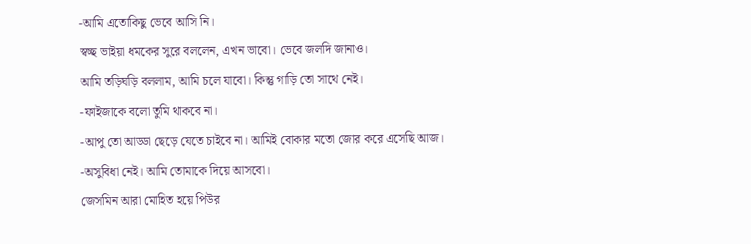-আমি এতোকিছু ভেবে আসি নি।
স্বচ্ছ ভাইয়া ধমকের সুরে বললেন, এখন ভাবো। ভেবে জলদি জানাও।
আমি তড়িঘড়ি বললাম, আমি চলে যাবো। কিন্তু গাড়ি তো সাথে নেই।
-ফাইজাকে বলো তুমি থাকবে না।
-আপু তো আড্ডা ছেড়ে যেতে চাইবে না। আমিই বোকার মতো জোর করে এসেছি আজ।
-অসুবিধা নেই। আমি তোমাকে দিয়ে আসবো।
জেসমিন আরা মোহিত হয়ে পিউর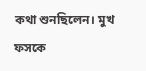কথা শুনছিলেন। মুখ ফসকে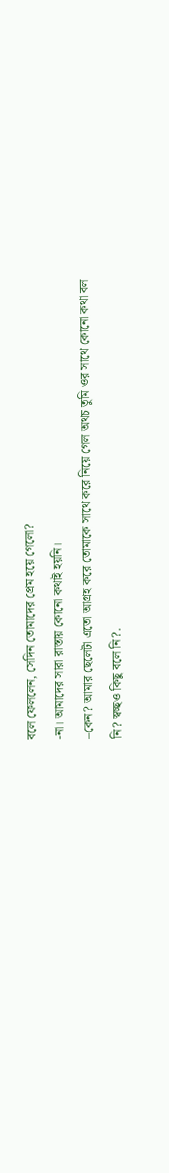বলে ফেললেন, সেদিন তোমাদের প্রেম হয়ে গেলো?
-না। আমাদের সারা রাস্তায় কোনো কথাই হয়নি।
–কেন? আমার ছেলেটা এতো আগ্রহ করে তোমাকে সাথে করে নিয়ে গেল অথচ তুমি ওর সাথে কোনো কথা বল নি? স্বচ্ছও কিছু বলে নি?.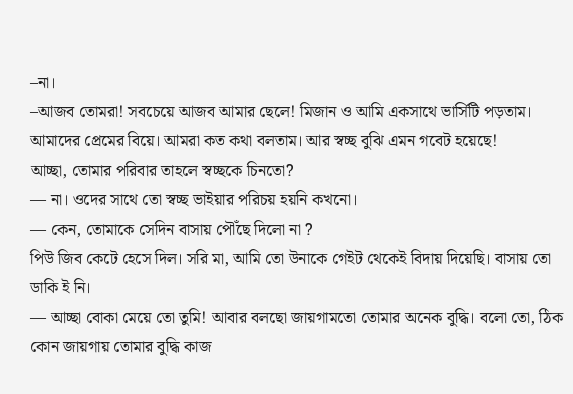–না।
–আজব তোমরা! সবচেয়ে আজব আমার ছেলে! মিজান ও আমি একসাথে ভার্সিটি পড়তাম। আমাদের প্রেমের বিয়ে। আমরা কত কথা বলতাম। আর স্বচ্ছ বুঝি এমন গবেট হয়েছে!
আচ্ছা, তোমার পরিবার তাহলে স্বচ্ছকে চিনতো?
— না। ওদের সাথে তো স্বচ্ছ ভাইয়ার পরিচয় হয়নি কখনো।
— কেন, তোমাকে সেদিন বাসায় পৌঁছে দিলো না ?
পিউ জিব কেটে হেসে দিল। সরি মা, আমি তো উনাকে গেইট থেকেই বিদায় দিয়েছি। বাসায় তো ডাকি ই নি।
— আচ্ছা বোকা মেয়ে তো তুমি! আবার বলছো জায়গামতো তোমার অনেক বুদ্ধি। বলো তো, ঠিক কোন জায়গায় তোমার বুদ্ধি কাজ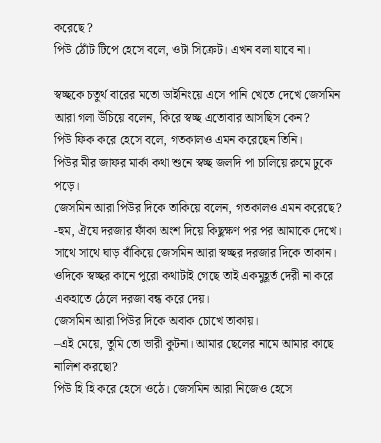করেছে ?
পিউ ঠোঁট টিপে হেসে বলে, ওটা সিক্রেট। এখন বলা যাবে না।

স্বচ্ছকে চতুর্থ বারের মতো ডাইনিংয়ে এসে পানি খেতে দেখে জেসমিন আরা গলা উঁচিয়ে বলেন, কিরে স্বচ্ছ এতোবার আসছিস কেন?
পিউ ফিক করে হেসে বলে, গতকালও এমন করেছেন তিনি।
পিউর মীর জাফর মার্কা কথা শুনে স্বচ্ছ জলদি পা চালিয়ে রুমে ঢুকে পড়ে।
জেসমিন আরা পিউর দিকে তাকিয়ে বলেন, গতকালও এমন করেছে?
-হুম, ঐযে দরজার ফাঁকা অংশ দিয়ে কিছুক্ষণ পর পর আমাকে দেখে।
সাথে সাথে ঘাড় বাঁকিয়ে জেসমিন আরা স্বচ্ছর দরজার দিকে তাকান। ওদিকে স্বচ্ছর কানে পুরো কথাটাই গেছে তাই একমুহূর্ত দেরী না করে একহাতে ঠেলে দরজা বন্ধ করে দেয়।
জেসমিন আরা পিউর দিকে অবাক চোখে তাকায়।
–এই মেয়ে, তুমি তো ভারী কুটনা। আমার ছেলের নামে আমার কাছে নালিশ করছো?
পিউ হি হি করে হেসে ওঠে। জেসমিন আরা নিজেও হেসে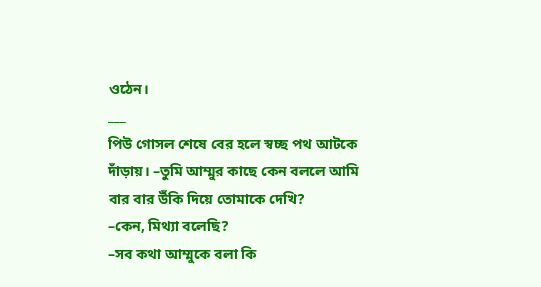ওঠেন।
___
পিউ গোসল শেষে বের হলে স্বচ্ছ পথ আটকে দাঁড়ায়। –তুমি আম্মুর কাছে কেন বললে আমি বার বার উঁকি দিয়ে তোমাকে দেখি?
–কেন, মিথ্যা বলেছি?
–সব কথা আম্মুকে বলা কি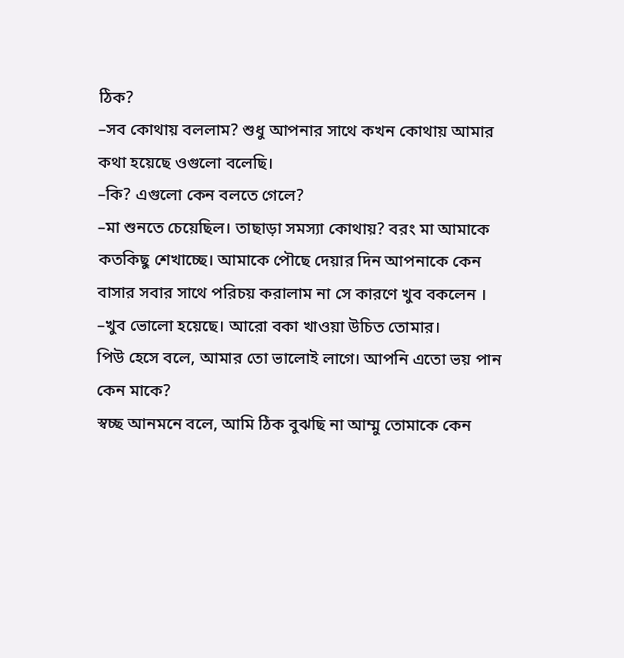ঠিক?
–সব কোথায় বললাম? শুধু আপনার সাথে কখন কোথায় আমার কথা হয়েছে ওগুলো বলেছি।
–কি? এগুলো কেন বলতে গেলে?
–মা শুনতে চেয়েছিল। তাছাড়া সমস্যা কোথায়? বরং মা আমাকে কতকিছু শেখাচ্ছে। আমাকে পৌছে দেয়ার দিন আপনাকে কেন বাসার সবার সাথে পরিচয় করালাম না সে কারণে খুব বকলেন ।
–খুব ভোলো হয়েছে। আরো বকা খাওয়া উচিত তোমার।
পিউ হেসে বলে, আমার তো ভালোই লাগে। আপনি এতো ভয় পান কেন মাকে?
স্বচ্ছ আনমনে বলে, আমি ঠিক বুঝছি না আম্মু তোমাকে কেন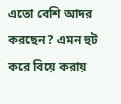এতো বেশি আদর করছেন? এমন হুট করে বিয়ে করায়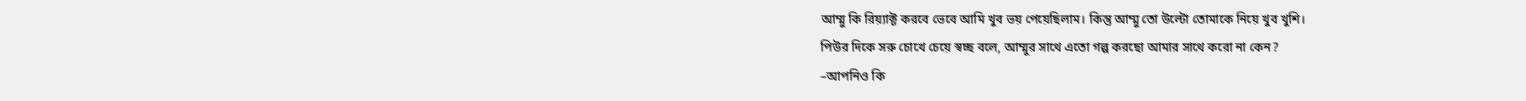আম্মু কি রিয়্যাক্ট করবে ভেবে আমি খুব ভয় পেয়েছিলাম। কিন্তু আম্মু তো উল্টো তোমাকে নিয়ে খুব খুশি।
পিউর দিকে সরু চোখে চেয়ে স্বচ্ছ বলে, আম্মুর সাথে এতো গল্প করছো আমার সাথে করো না কেন?
–আপনিও কি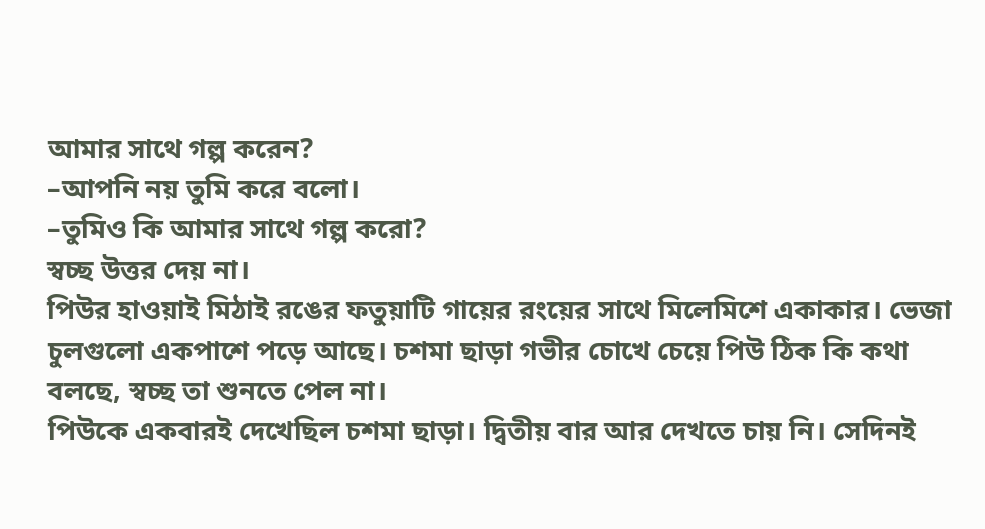আমার সাথে গল্প করেন?
–আপনি নয় তুমি করে বলো।
–তুমিও কি আমার সাথে গল্প করো?
স্বচ্ছ উত্তর দেয় না।
পিউর হাওয়াই মিঠাই রঙের ফতুয়াটি গায়ের রংয়ের সাথে মিলেমিশে একাকার। ভেজা চুলগুলো একপাশে পড়ে আছে। চশমা ছাড়া গভীর চোখে চেয়ে পিউ ঠিক কি কথা বলছে, স্বচ্ছ তা শুনতে পেল না।
পিউকে একবারই দেখেছিল চশমা ছাড়া। দ্বিতীয় বার আর দেখতে চায় নি। সেদিনই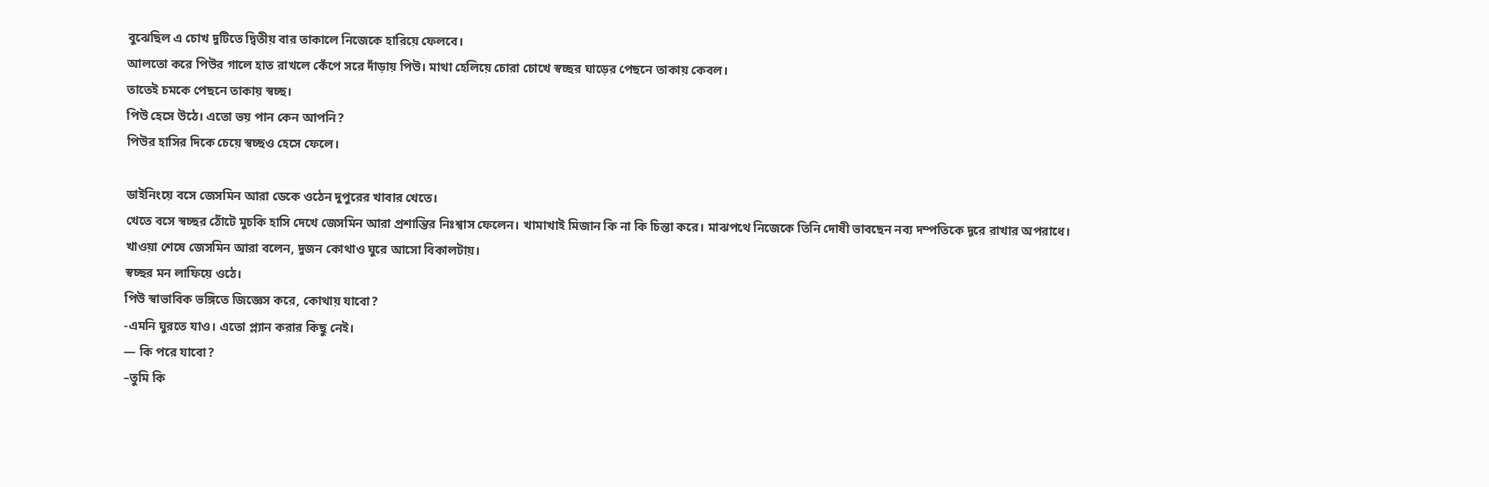বুঝেছিল এ চোখ দুটিতে দ্বিতীয় বার তাকালে নিজেকে হারিয়ে ফেলবে।
আলতো করে পিউর গালে হাত রাখলে কেঁপে সরে দাঁড়ায় পিউ। মাথা হেলিয়ে চোরা চোখে স্বচ্ছর ঘাড়ের পেছনে তাকায় কেবল।
তাতেই চমকে পেছনে তাকায় স্বচ্ছ।
পিউ হেসে উঠে। এতো ভয় পান কেন আপনি?
পিউর হাসির দিকে চেয়ে স্বচ্ছও হেসে ফেলে।

ডাইনিংয়ে বসে জেসমিন আরা ডেকে ওঠেন দুপুরের খাবার খেতে।
খেতে বসে স্বচ্ছর ঠোঁটে মুচকি হাসি দেখে জেসমিন আরা প্রশান্তির নিঃশ্বাস ফেলেন। খামাখাই মিজান কি না কি চিন্তা করে। মাঝপথে নিজেকে তিনি দোষী ভাবছেন নব্য দম্পতিকে দূরে রাখার অপরাধে।
খাওয়া শেষে জেসমিন আরা বলেন, দুজন কোথাও ঘুরে আসো বিকালটায়।
স্বচ্ছর মন লাফিয়ে ওঠে।
পিউ স্বাভাবিক ভঙ্গিতে জিজ্ঞেস করে, কোথায় যাবো?
-এমনি ঘুরতে যাও। এতো প্ল্যান করার কিছু নেই।
— কি পরে যাবো?
–তুমি কি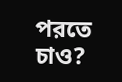পরতে চাও?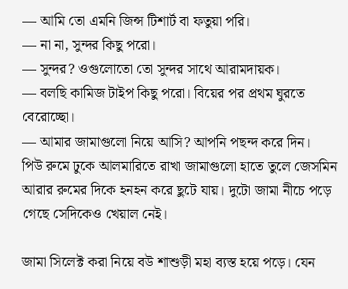— আমি তো এমনি জিন্স টিশার্ট বা ফতুয়া পরি।
— না না, সুন্দর কিছু পরো।
— সুন্দর? ওগুলোতো তো সুন্দর সাথে আরামদায়ক।
— বলছি কামিজ টাইপ কিছু পরো। বিয়ের পর প্রথম ঘুরতে বেরোচ্ছো।
— আমার জামাগুলো নিয়ে আসি? আপনি পছন্দ করে দিন।
পিউ রুমে ঢুকে আলমারিতে রাখা জামাগুলো হাতে তুলে জেসমিন আরার রুমের দিকে হনহন করে ছুটে যায়। দুটো জামা নীচে পড়ে গেছে সেদিকেও খেয়াল নেই।

জামা সিলেক্ট করা নিয়ে বউ শাশুড়ী মহা ব্যস্ত হয়ে পড়ে। যেন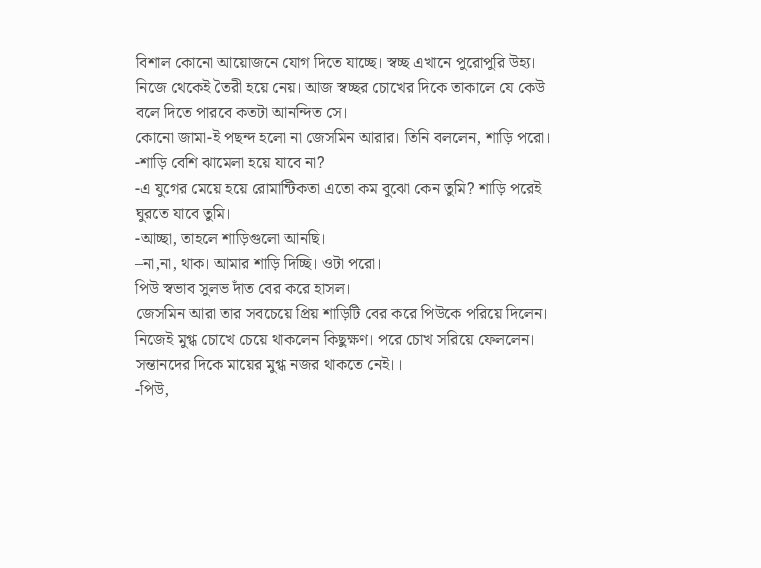বিশাল কোনো আয়োজনে যোগ দিতে যাচ্ছে। স্বচ্ছ এখানে পুরোপুরি উহ্য। নিজে থেকেই তৈরী হয়ে নেয়। আজ স্বচ্ছর চোখের দিকে তাকালে যে কেউ বলে দিতে পারবে কতটা আনন্দিত সে।
কোনো জামা-ই পছন্দ হলো না জেসমিন আরার। তিনি বললেন, শাড়ি পরো।
-শাড়ি বেশি ঝামেলা হয়ে যাবে না?
-এ যুগের মেয়ে হয়ে রোমান্টিকতা এতো কম বুঝো কেন তুমি? শাড়ি পরেই ঘুরতে যাবে তুমি।
-আচ্ছা, তাহলে শাড়িগুলো আনছি।
–না,না, থাক। আমার শাড়ি দিচ্ছি। ওটা পরো।
পিউ স্বভাব সুলভ দাঁত বের করে হাসল।
জেসমিন আরা তার সবচেয়ে প্রিয় শাড়িটি বের করে পিউকে পরিয়ে দিলেন। নিজেই মুগ্ধ চোখে চেয়ে থাকলেন কিছুক্ষণ। পরে চোখ সরিয়ে ফেললেন। সন্তানদের দিকে মায়ের মুগ্ধ নজর থাকতে নেই।।
-পিউ,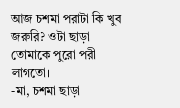আজ চশমা পরাটা কি খুব জরুরি? ওটা ছাড়া তোমাকে পুরো পরী লাগতো।
-মা, চশমা ছাড়া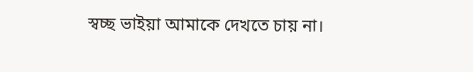স্বচ্ছ ভাইয়া আমাকে দেখতে চায় না।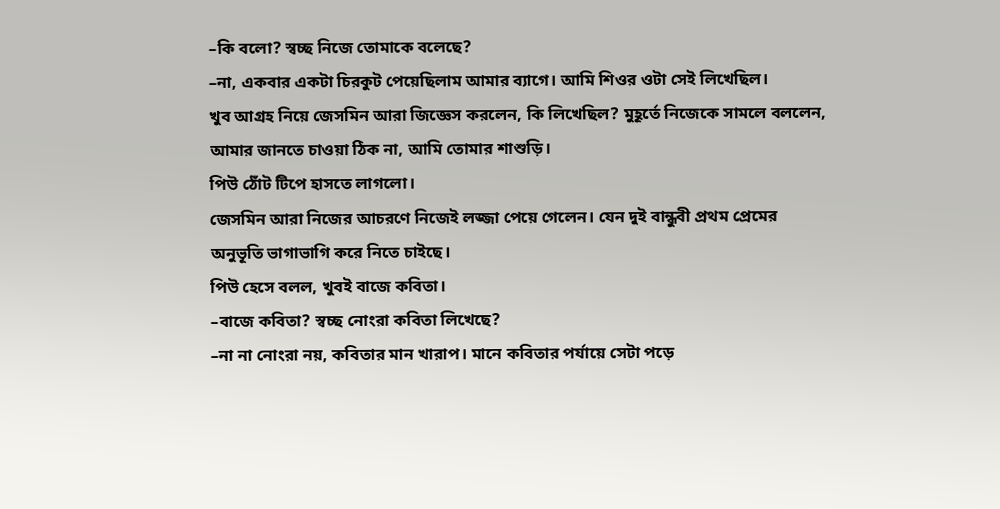–কি বলো? স্বচ্ছ নিজে তোমাকে বলেছে?
–না, একবার একটা চিরকুট পেয়েছিলাম আমার ব্যাগে। আমি শিওর ওটা সেই লিখেছিল।
খুব আগ্রহ নিয়ে জেসমিন আরা জিজ্ঞেস করলেন, কি লিখেছিল? মুহূর্তে নিজেকে সামলে বললেন, আমার জানতে চাওয়া ঠিক না, আমি তোমার শাশুড়ি।
পিউ ঠোঁট টিপে হাসতে লাগলো।
জেসমিন আরা নিজের আচরণে নিজেই লজ্জা পেয়ে গেলেন। যেন দুই বান্ধুবী প্রথম প্রেমের অনুভূতি ভাগাভাগি করে নিতে চাইছে।
পিউ হেসে বলল, খুবই বাজে কবিতা।
–বাজে কবিতা? স্বচ্ছ নোংরা কবিতা লিখেছে?
–না না নোংরা নয়, কবিতার মান খারাপ। মানে কবিতার পর্যায়ে সেটা পড়ে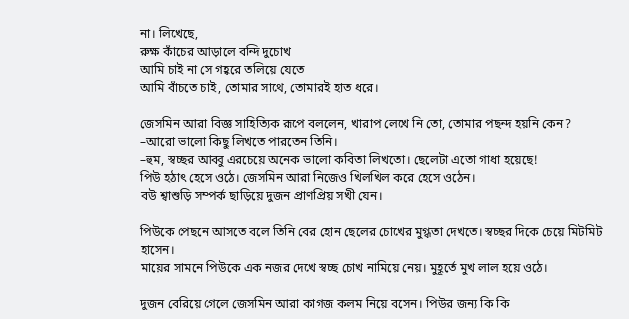না। লিখেছে,
রুক্ষ কাঁচের আড়ালে বন্দি দুচোখ
আমি চাই না সে গহ্বরে তলিয়ে যেতে
আমি বাঁচতে চাই, তোমার সাথে, তোমারই হাত ধরে।

জেসমিন আরা বিজ্ঞ সাহিত্যিক রূপে বললেন, খারাপ লেখে নি তো, তোমার পছন্দ হয়নি কেন?
–আরো ভালো কিছু লিখতে পারতেন তিনি।
–হুম, স্বচ্ছর আব্বু এরচেয়ে অনেক ভালো কবিতা লিখতো। ছেলেটা এতো গাধা হয়েছে!
পিউ হঠাৎ হেসে ওঠে। জেসমিন আরা নিজেও খিলখিল করে হেসে ওঠেন।
বউ শ্বাশুড়ি সম্পর্ক ছাড়িয়ে দুজন প্রাণপ্রিয় সখী যেন।

পিউকে পেছনে আসতে বলে তিনি বের হোন ছেলের চোখের মুগ্ধতা দেখতে। স্বচ্ছর দিকে চেয়ে মিটমিট হাসেন।
মায়ের সামনে পিউকে এক নজর দেখে স্বচ্ছ চোখ নামিয়ে নেয়। মুহূর্তে মুখ লাল হয়ে ওঠে।

দুজন বেরিয়ে গেলে জেসমিন আরা কাগজ কলম নিয়ে বসেন। পিউর জন্য কি কি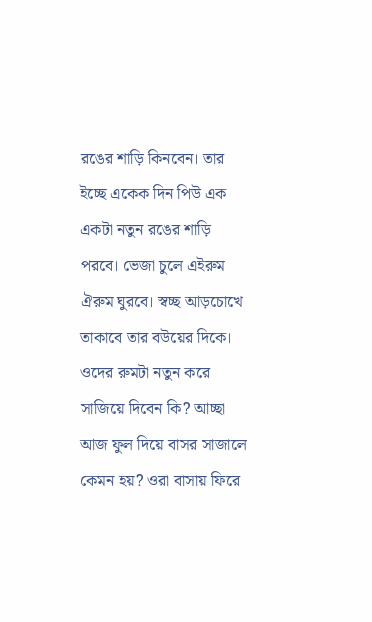রঙের শাড়ি কিনবেন। তার ইচ্ছে একেক দিন পিউ এক একটা নতুন রঙের শাড়ি পরবে। ভেজা চুলে এইরুম ঐরুম ঘুরবে। স্বচ্ছ আড়চোখে তাকাবে তার বউয়ের দিকে।
ওদের রুমটা নতুন করে সাজিয়ে দিবেন কি? আচ্ছা আজ ফুল দিয়ে বাসর সাজালে কেমন হয়? ওরা বাসায় ফিরে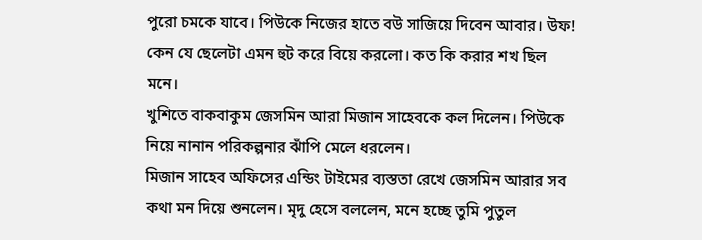পুরো চমকে যাবে। পিউকে নিজের হাতে বউ সাজিয়ে দিবেন আবার। উফ! কেন যে ছেলেটা এমন হুট করে বিয়ে করলো। কত কি করার শখ ছিল মনে।
খুশিতে বাকবাকুম জেসমিন আরা মিজান সাহেবকে কল দিলেন। পিউকে নিয়ে নানান পরিকল্পনার ঝাঁপি মেলে ধরলেন।
মিজান সাহেব অফিসের এন্ডিং টাইমের ব্যস্ততা রেখে জেসমিন আরার সব কথা মন দিয়ে শুনলেন। মৃদু হেসে বললেন, মনে হচ্ছে তুমি পুতুল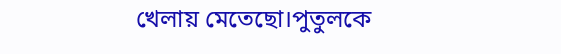খেলায় মেতেছো।পুতুলকে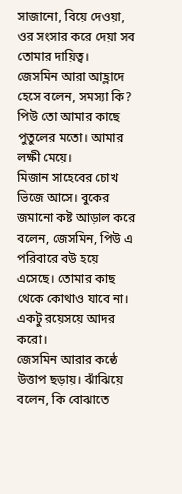সাজানো, বিয়ে দেওয়া, ওর সংসার করে দেয়া সব তোমার দায়িত্ব।
জেসমিন আরা আহ্লাদে হেসে বলেন, সমস্যা কি? পিউ তো আমার কাছে পুতুলের মতো। আমার লক্ষী মেয়ে।
মিজান সাহেবের চোখ ভিজে আসে। বুকের জমানো কষ্ট আড়াল করে বলেন, জেসমিন, পিউ এ পরিবারে বউ হয়ে এসেছে। তোমার কাছ থেকে কোথাও যাবে না। একটু রয়েসয়ে আদর করো।
জেসমিন আরার কন্ঠে উত্তাপ ছড়ায়। ঝাঁঝিয়ে বলেন, কি বোঝাতে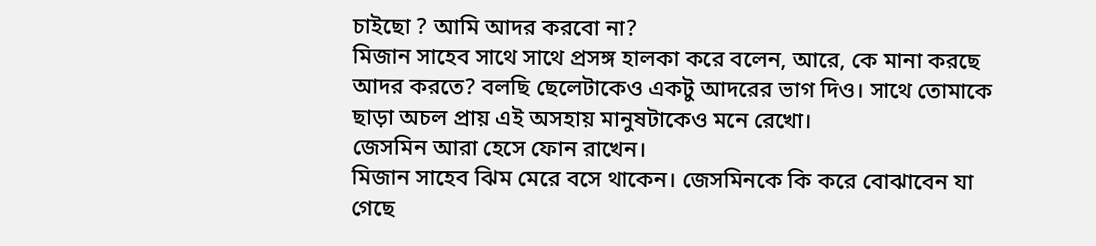চাইছো ? আমি আদর করবো না?
মিজান সাহেব সাথে সাথে প্রসঙ্গ হালকা করে বলেন, আরে, কে মানা করছে আদর করতে? বলছি ছেলেটাকেও একটু আদরের ভাগ দিও। সাথে তোমাকে ছাড়া অচল প্রায় এই অসহায় মানুষটাকেও মনে রেখো।
জেসমিন আরা হেসে ফোন রাখেন।
মিজান সাহেব ঝিম মেরে বসে থাকেন। জেসমিনকে কি করে বোঝাবেন যা গেছে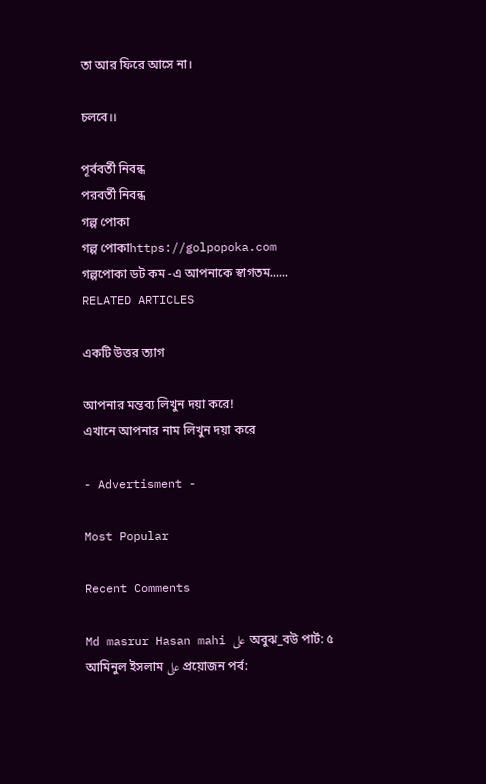তা আর ফিরে আসে না।

চলবে।।

পূর্ববর্তী নিবন্ধ
পরবর্তী নিবন্ধ
গল্প পোকা
গল্প পোকাhttps://golpopoka.com
গল্পপোকা ডট কম -এ আপনাকে স্বাগতম......
RELATED ARTICLES

একটি উত্তর ত্যাগ

আপনার মন্তব্য লিখুন দয়া করে!
এখানে আপনার নাম লিখুন দয়া করে

- Advertisment -

Most Popular

Recent Comments

Md masrur Hasan mahi على অবুঝ_বউ পার্ট: ৫
আমিনুল ইসলাম على প্রয়োজন পর্ব: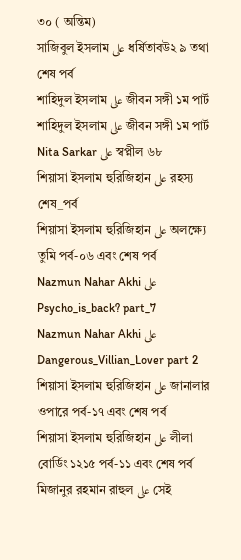৩০ ( অন্তিম)
সাজিবুল ইসলাম على ধর্ষিতাবউ২ ৯ তথা শেষ পর্ব
শাহিদুল ইসলাম على জীবন সঙ্গী ১ম পার্ট
শাহিদুল ইসলাম على জীবন সঙ্গী ১ম পার্ট
Nita Sarkar على স্বপ্নীল ৬৮
শিয়াসা ইসলাম হুরিজিহান على রহস্য শেষ_পর্ব
শিয়াসা ইসলাম হুরিজিহান على অলক্ষ্যে তুমি পর্ব-০৬ এবং শেষ পর্ব
Nazmun Nahar Akhi على Psycho_is_back? part_7
Nazmun Nahar Akhi على Dangerous_Villian_Lover part 2
শিয়াসা ইসলাম হুরিজিহান على জানালার ওপারে পর্ব-১৭ এবং শেষ পর্ব
শিয়াসা ইসলাম হুরিজিহান على লীলা বোর্ডিং ১২১৫ পর্ব-১১ এবং শেষ পর্ব
মিজানুর রহমান রাহুল على সেই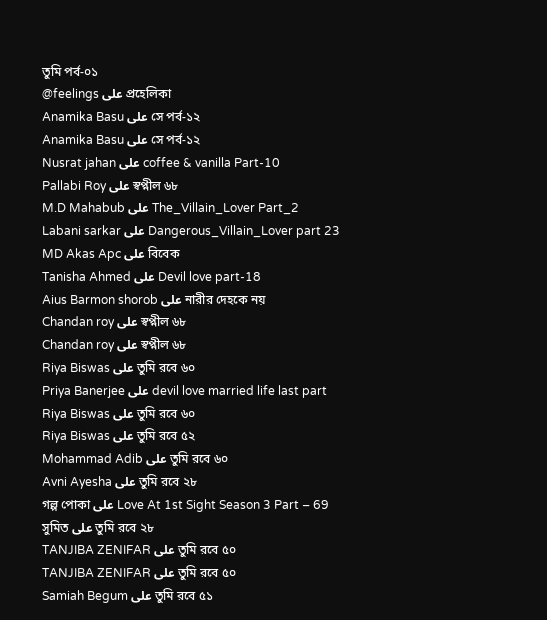তুমি পর্ব-০১
@feelings على প্রহেলিকা
Anamika Basu على সে পর্ব-১২
Anamika Basu على সে পর্ব-১২
Nusrat jahan على coffee & vanilla Part-10
Pallabi Roy على স্বপ্নীল ৬৮
M.D Mahabub على The_Villain_Lover Part_2
Labani sarkar على Dangerous_Villain_Lover part 23
MD Akas Apc على বিবেক
Tanisha Ahmed على Devil love part-18
Aius Barmon shorob على নারীর দেহকে নয়
Chandan roy على স্বপ্নীল ৬৮
Chandan roy على স্বপ্নীল ৬৮
Riya Biswas على তুমি রবে ৬০
Priya Banerjee على devil love married life last part
Riya Biswas على তুমি রবে ৬০
Riya Biswas على তুমি রবে ৫২
Mohammad Adib على তুমি রবে ৬০
Avni Ayesha على তুমি রবে ২৮
গল্প পোকা على Love At 1st Sight Season 3 Part – 69
সুমিত على তুমি রবে ২৮
TANJIBA ZENIFAR على তুমি রবে ৫০
TANJIBA ZENIFAR على তুমি রবে ৫০
Samiah Begum على তুমি রবে ৫১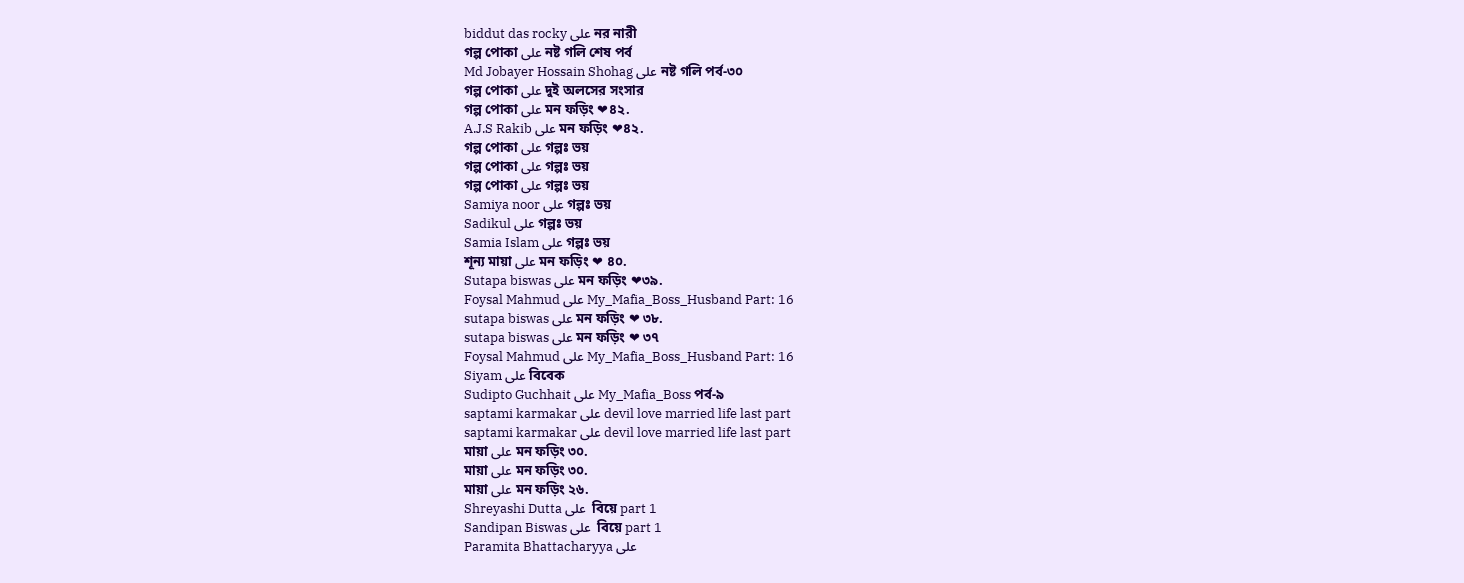biddut das rocky على নর নারী
গল্প পোকা على নষ্ট গলি শেষ পর্ব
Md Jobayer Hossain Shohag على নষ্ট গলি পর্ব-৩০
গল্প পোকা على দুই অলসের সংসার
গল্প পোকা على মন ফড়িং ❤৪২.
A.J.S Rakib على মন ফড়িং ❤৪২.
গল্প পোকা على গল্পঃ ভয়
গল্প পোকা على গল্পঃ ভয়
গল্প পোকা على গল্পঃ ভয়
Samiya noor على গল্পঃ ভয়
Sadikul على গল্পঃ ভয়
Samia Islam على গল্পঃ ভয়
শূন্য মায়া على মন ফড়িং ❤ ৪০.
Sutapa biswas على মন ফড়িং ❤৩৯.
Foysal Mahmud على My_Mafia_Boss_Husband Part: 16
sutapa biswas على মন ফড়িং ❤ ৩৮.
sutapa biswas على মন ফড়িং ❤ ৩৭
Foysal Mahmud على My_Mafia_Boss_Husband Part: 16
Siyam على বিবেক
Sudipto Guchhait على My_Mafia_Boss পর্ব-৯
saptami karmakar على devil love married life last part
saptami karmakar على devil love married life last part
মায়া على মন ফড়িং ৩০.
মায়া على মন ফড়িং ৩০.
মায়া على মন ফড়িং ২৬.
Shreyashi Dutta على  বিয়ে part 1
Sandipan Biswas على  বিয়ে part 1
Paramita Bhattacharyya على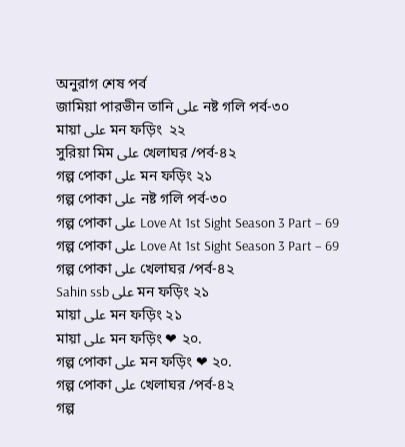অনুরাগ শেষ পর্ব
জামিয়া পারভীন তানি على নষ্ট গলি পর্ব-৩০
মায়া على মন ফড়িং  ২২
সুরিয়া মিম على খেলাঘর /পর্ব-৪২
গল্প পোকা على মন ফড়িং ২১
গল্প পোকা على নষ্ট গলি পর্ব-৩০
গল্প পোকা على Love At 1st Sight Season 3 Part – 69
গল্প পোকা على Love At 1st Sight Season 3 Part – 69
গল্প পোকা على খেলাঘর /পর্ব-৪২
Sahin ssb على মন ফড়িং ২১
মায়া على মন ফড়িং ২১
মায়া على মন ফড়িং ❤ ২০.
গল্প পোকা على মন ফড়িং ❤ ২০.
গল্প পোকা على খেলাঘর /পর্ব-৪২
গল্প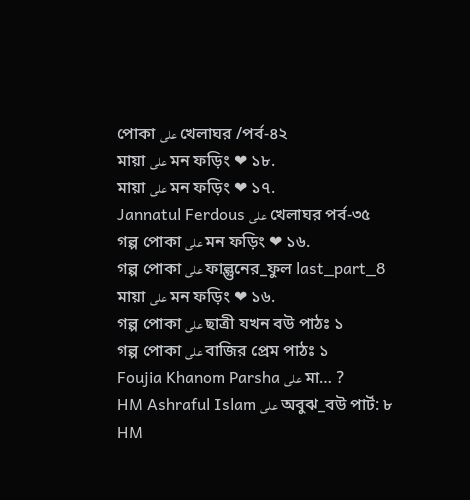পোকা على খেলাঘর /পর্ব-৪২
মায়া على মন ফড়িং ❤ ১৮.
মায়া على মন ফড়িং ❤ ১৭.
Jannatul Ferdous على খেলাঘর পর্ব-৩৫
গল্প পোকা على মন ফড়িং ❤ ১৬.
গল্প পোকা على ফাল্গুনের_ফুল last_part_8
মায়া على মন ফড়িং ❤ ১৬.
গল্প পোকা على ছাত্রী যখন বউ পাঠঃ ১
গল্প পোকা على বাজির প্রেম পাঠঃ ১
Foujia Khanom Parsha على মা… ?
HM Ashraful Islam على অবুঝ_বউ পার্ট: ৮
HM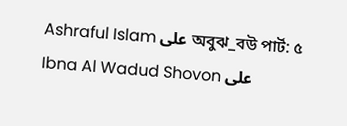Ashraful Islam على অবুঝ_বউ পার্ট: ৫
Ibna Al Wadud Shovon على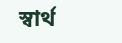স্বার্থ